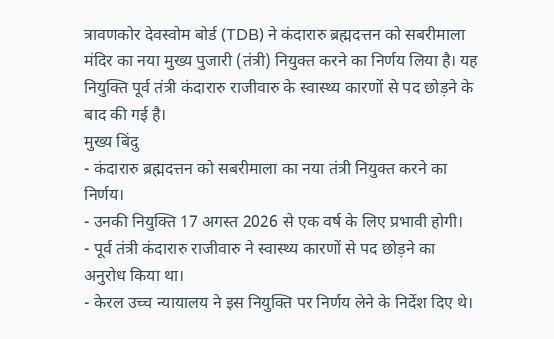त्रावणकोर देवस्वोम बोर्ड (TDB) ने कंदारारु ब्रह्मदत्तन को सबरीमाला मंदिर का नया मुख्य पुजारी (तंत्री) नियुक्त करने का निर्णय लिया है। यह नियुक्ति पूर्व तंत्री कंदारारु राजीवारु के स्वास्थ्य कारणों से पद छोड़ने के बाद की गई है।
मुख्य बिंदु
- कंदारारु ब्रह्मदत्तन को सबरीमाला का नया तंत्री नियुक्त करने का निर्णय।
- उनकी नियुक्ति 17 अगस्त 2026 से एक वर्ष के लिए प्रभावी होगी।
- पूर्व तंत्री कंदारारु राजीवारु ने स्वास्थ्य कारणों से पद छोड़ने का अनुरोध किया था।
- केरल उच्च न्यायालय ने इस नियुक्ति पर निर्णय लेने के निर्देश दिए थे।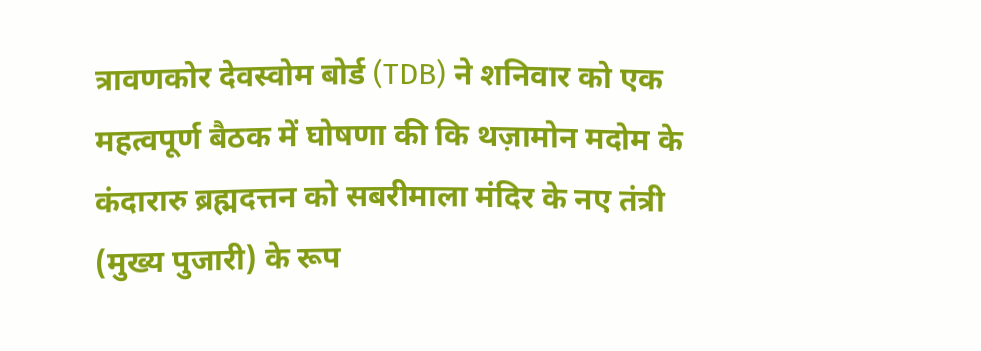त्रावणकोर देवस्वोम बोर्ड (TDB) ने शनिवार को एक महत्वपूर्ण बैठक में घोषणा की कि थज़ामोन मदोम के कंदारारु ब्रह्मदत्तन को सबरीमाला मंदिर के नए तंत्री (मुख्य पुजारी) के रूप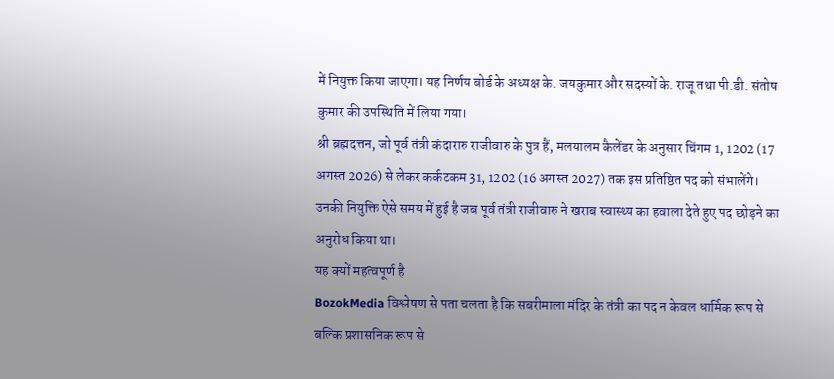में नियुक्त किया जाएगा। यह निर्णय बोर्ड के अध्यक्ष के. जयकुमार और सदस्यों के. राजू तथा पी.डी. संतोष कुमार की उपस्थिति में लिया गया।
श्री ब्रह्मदत्तन, जो पूर्व तंत्री कंदारारु राजीवारु के पुत्र हैं, मलयालम कैलेंडर के अनुसार चिंगम 1, 1202 (17 अगस्त 2026) से लेकर कर्कटकम 31, 1202 (16 अगस्त 2027) तक इस प्रतिष्ठित पद को संभालेंगे। उनकी नियुक्ति ऐसे समय में हुई है जब पूर्व तंत्री राजीवारु ने खराब स्वास्थ्य का हवाला देते हुए पद छोड़ने का अनुरोध किया था।
यह क्यों महत्वपूर्ण है
BozokMedia विश्लेषण से पता चलता है कि सबरीमाला मंदिर के तंत्री का पद न केवल धार्मिक रूप से बल्कि प्रशासनिक रूप से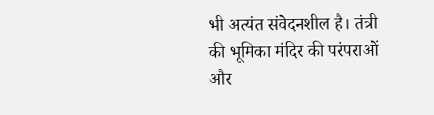भी अत्यंत संवेदनशील है। तंत्री की भूमिका मंदिर की परंपराओं और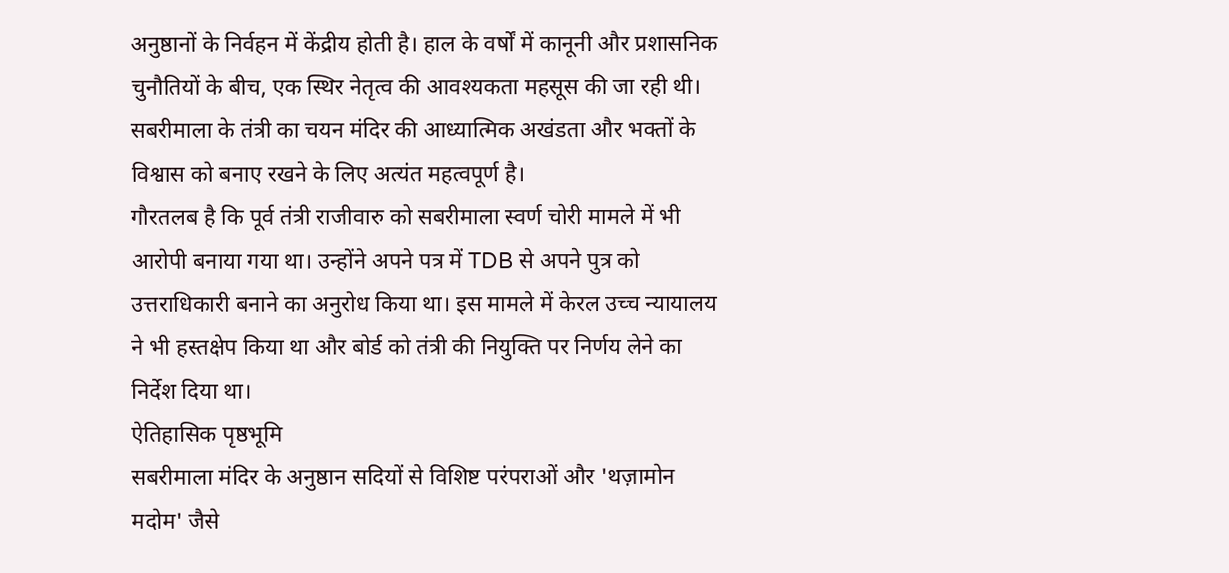अनुष्ठानों के निर्वहन में केंद्रीय होती है। हाल के वर्षों में कानूनी और प्रशासनिक चुनौतियों के बीच, एक स्थिर नेतृत्व की आवश्यकता महसूस की जा रही थी।
सबरीमाला के तंत्री का चयन मंदिर की आध्यात्मिक अखंडता और भक्तों के विश्वास को बनाए रखने के लिए अत्यंत महत्वपूर्ण है।
गौरतलब है कि पूर्व तंत्री राजीवारु को सबरीमाला स्वर्ण चोरी मामले में भी आरोपी बनाया गया था। उन्होंने अपने पत्र में TDB से अपने पुत्र को उत्तराधिकारी बनाने का अनुरोध किया था। इस मामले में केरल उच्च न्यायालय ने भी हस्तक्षेप किया था और बोर्ड को तंत्री की नियुक्ति पर निर्णय लेने का निर्देश दिया था।
ऐतिहासिक पृष्ठभूमि
सबरीमाला मंदिर के अनुष्ठान सदियों से विशिष्ट परंपराओं और 'थज़ामोन मदोम' जैसे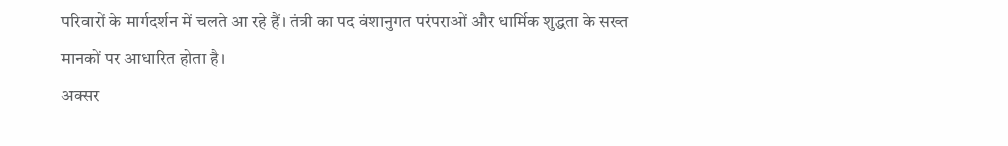परिवारों के मार्गदर्शन में चलते आ रहे हैं। तंत्री का पद वंशानुगत परंपराओं और धार्मिक शुद्धता के सख्त मानकों पर आधारित होता है।
अक्सर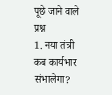पूछे जाने वाले प्रश्न
1. नया तंत्री कब कार्यभार संभालेगा?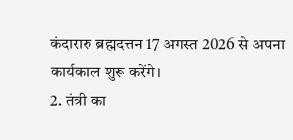कंदारारु ब्रह्मदत्तन 17 अगस्त 2026 से अपना कार्यकाल शुरू करेंगे।
2. तंत्री का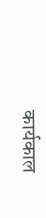कार्यकाल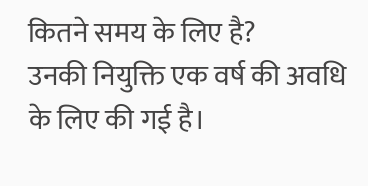कितने समय के लिए है?
उनकी नियुक्ति एक वर्ष की अवधि के लिए की गई है।